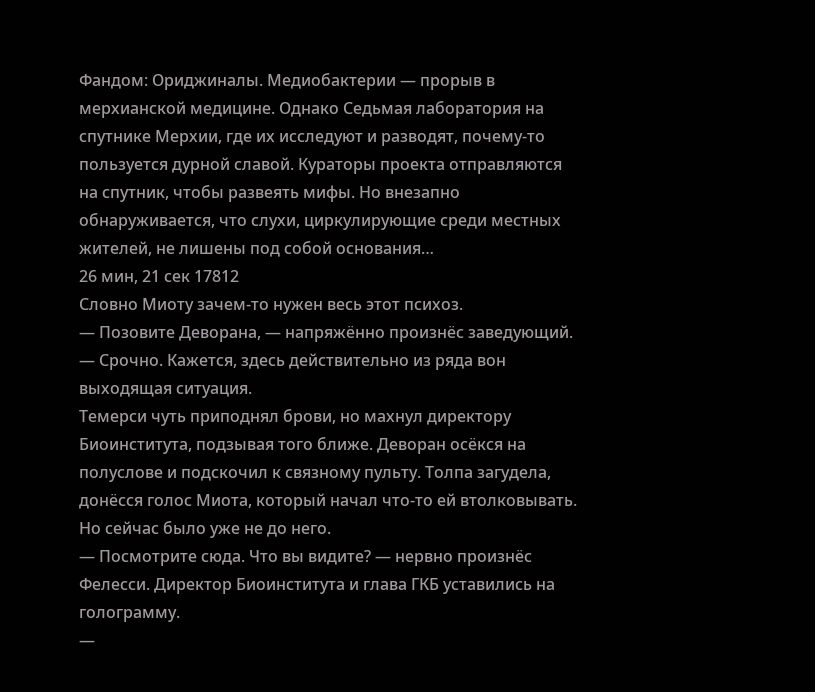Фандом: Ориджиналы. Медиобактерии — прорыв в мерхианской медицине. Однако Седьмая лаборатория на спутнике Мерхии, где их исследуют и разводят, почему-то пользуется дурной славой. Кураторы проекта отправляются на спутник, чтобы развеять мифы. Но внезапно обнаруживается, что слухи, циркулирующие среди местных жителей, не лишены под собой основания…
26 мин, 21 сек 17812
Словно Миоту зачем-то нужен весь этот психоз.
— Позовите Деворана, — напряжённо произнёс заведующий. — Срочно. Кажется, здесь действительно из ряда вон выходящая ситуация.
Темерси чуть приподнял брови, но махнул директору Биоинститута, подзывая того ближе. Деворан осёкся на полуслове и подскочил к связному пульту. Толпа загудела, донёсся голос Миота, который начал что-то ей втолковывать. Но сейчас было уже не до него.
— Посмотрите сюда. Что вы видите? — нервно произнёс Фелесси. Директор Биоинститута и глава ГКБ уставились на голограмму.
—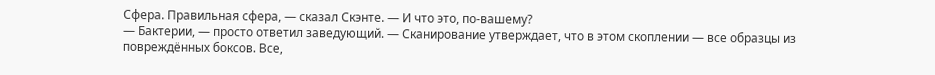Сфера. Правильная сфера, — сказал Скэнте. — И что это, по-вашему?
— Бактерии, — просто ответил заведующий. — Сканирование утверждает, что в этом скоплении — все образцы из повреждённых боксов. Все,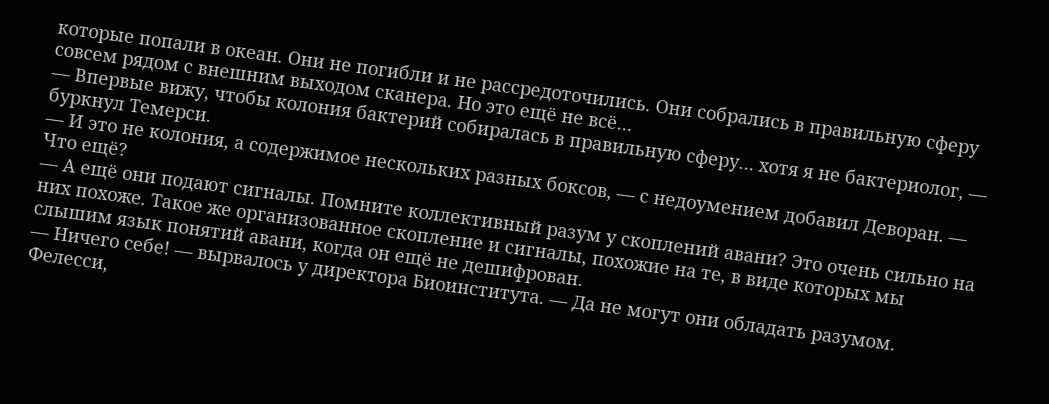которые попали в океан. Они не погибли и не рассредоточились. Они собрались в правильную сферу совсем рядом с внешним выходом сканера. Но это ещё не всё…
— Впервые вижу, чтобы колония бактерий собиралась в правильную сферу… хотя я не бактериолог, — буркнул Темерси.
— И это не колония, а содержимое нескольких разных боксов, — с недоумением добавил Деворан. — Что ещё?
— А ещё они подают сигналы. Помните коллективный разум у скоплений авани? Это очень сильно на них похоже. Такое же организованное скопление и сигналы, похожие на те, в виде которых мы слышим язык понятий авани, когда он ещё не дешифрован.
— Ничего себе! — вырвалось у директора Биоинститута. — Да не могут они обладать разумом. Фелесси,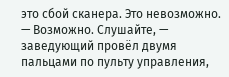это сбой сканера. Это невозможно.
— Возможно. Слушайте, — заведующий провёл двумя пальцами по пульту управления,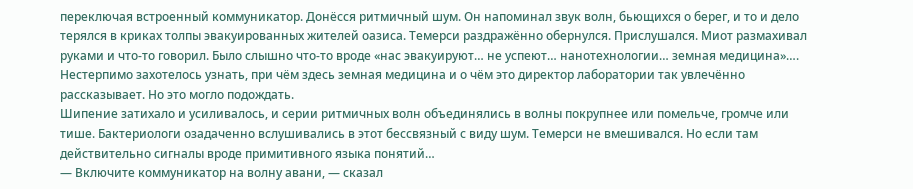переключая встроенный коммуникатор. Донёсся ритмичный шум. Он напоминал звук волн, бьющихся о берег, и то и дело терялся в криках толпы эвакуированных жителей оазиса. Темерси раздражённо обернулся. Прислушался. Миот размахивал руками и что-то говорил. Было слышно что-то вроде «нас эвакуируют… не успеют… нанотехнологии… земная медицина»…. Нестерпимо захотелось узнать, при чём здесь земная медицина и о чём это директор лаборатории так увлечённо рассказывает. Но это могло подождать.
Шипение затихало и усиливалось, и серии ритмичных волн объединялись в волны покрупнее или помельче, громче или тише. Бактериологи озадаченно вслушивались в этот бессвязный с виду шум. Темерси не вмешивался. Но если там действительно сигналы вроде примитивного языка понятий…
— Включите коммуникатор на волну авани, — сказал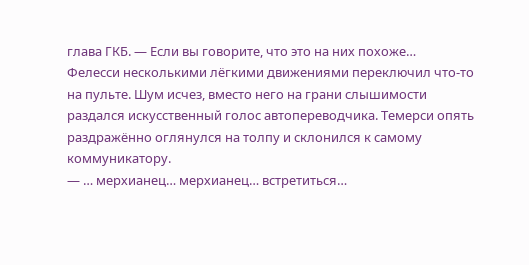глава ГКБ. — Если вы говорите, что это на них похоже…
Фелесси несколькими лёгкими движениями переключил что-то на пульте. Шум исчез, вместо него на грани слышимости раздался искусственный голос автопереводчика. Темерси опять раздражённо оглянулся на толпу и склонился к самому коммуникатору.
— … мерхианец… мерхианец… встретиться…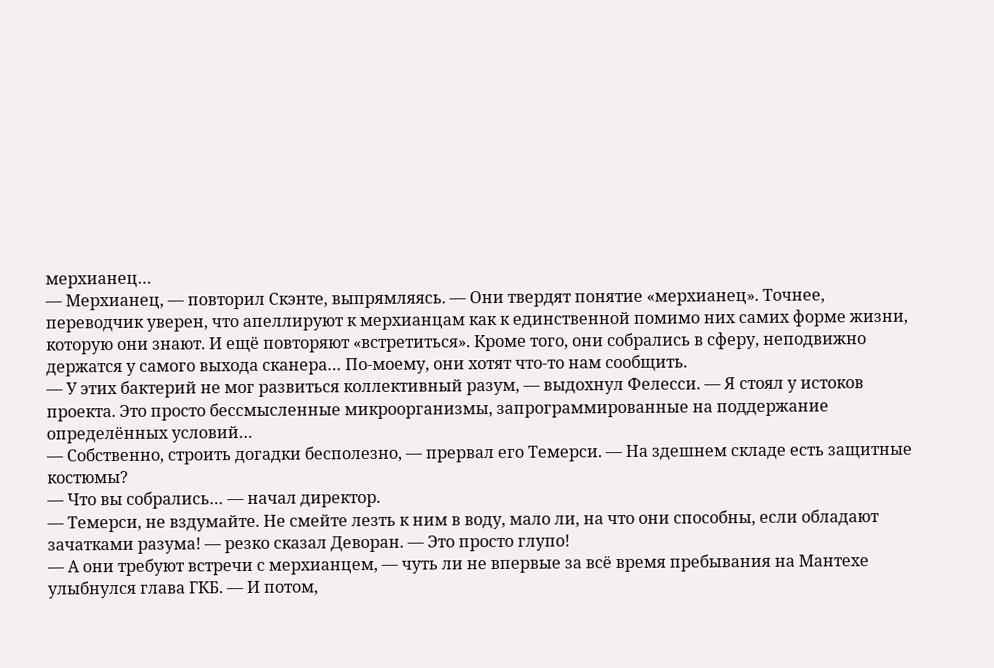мерхианец…
— Мерхианец, — повторил Скэнте, выпрямляясь. — Они твердят понятие «мерхианец». Точнее, переводчик уверен, что апеллируют к мерхианцам как к единственной помимо них самих форме жизни, которую они знают. И ещё повторяют «встретиться». Кроме того, они собрались в сферу, неподвижно держатся у самого выхода сканера… По-моему, они хотят что-то нам сообщить.
— У этих бактерий не мог развиться коллективный разум, — выдохнул Фелесси. — Я стоял у истоков проекта. Это просто бессмысленные микроорганизмы, запрограммированные на поддержание определённых условий…
— Собственно, строить догадки бесполезно, — прервал его Темерси. — На здешнем складе есть защитные костюмы?
— Что вы собрались… — начал директор.
— Темерси, не вздумайте. Не смейте лезть к ним в воду, мало ли, на что они способны, если обладают зачатками разума! — резко сказал Деворан. — Это просто глупо!
— А они требуют встречи с мерхианцем, — чуть ли не впервые за всё время пребывания на Мантехе улыбнулся глава ГКБ. — И потом,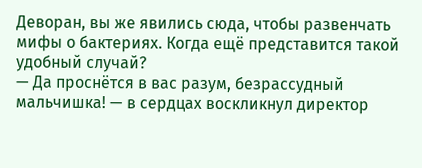Деворан, вы же явились сюда, чтобы развенчать мифы о бактериях. Когда ещё представится такой удобный случай?
— Да проснётся в вас разум, безрассудный мальчишка! — в сердцах воскликнул директор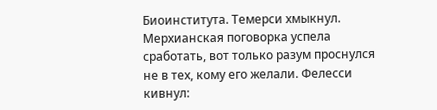Биоинститута. Темерси хмыкнул. Мерхианская поговорка успела сработать, вот только разум проснулся не в тех, кому его желали. Фелесси кивнул: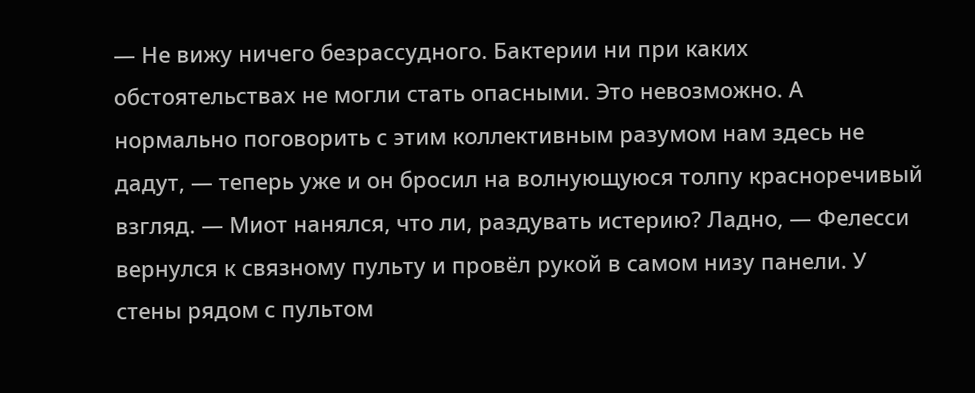— Не вижу ничего безрассудного. Бактерии ни при каких обстоятельствах не могли стать опасными. Это невозможно. А нормально поговорить с этим коллективным разумом нам здесь не дадут, — теперь уже и он бросил на волнующуюся толпу красноречивый взгляд. — Миот нанялся, что ли, раздувать истерию? Ладно, — Фелесси вернулся к связному пульту и провёл рукой в самом низу панели. У стены рядом с пультом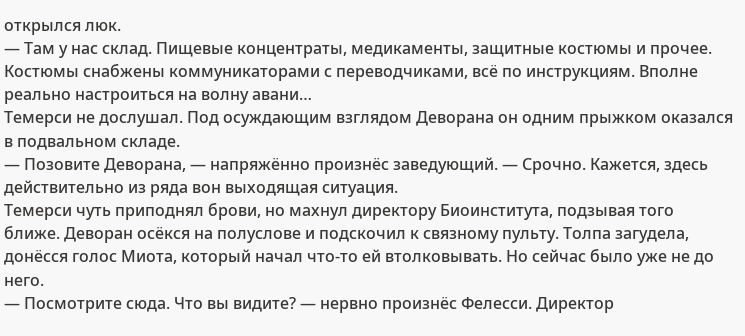открылся люк.
— Там у нас склад. Пищевые концентраты, медикаменты, защитные костюмы и прочее. Костюмы снабжены коммуникаторами с переводчиками, всё по инструкциям. Вполне реально настроиться на волну авани…
Темерси не дослушал. Под осуждающим взглядом Деворана он одним прыжком оказался в подвальном складе.
— Позовите Деворана, — напряжённо произнёс заведующий. — Срочно. Кажется, здесь действительно из ряда вон выходящая ситуация.
Темерси чуть приподнял брови, но махнул директору Биоинститута, подзывая того ближе. Деворан осёкся на полуслове и подскочил к связному пульту. Толпа загудела, донёсся голос Миота, который начал что-то ей втолковывать. Но сейчас было уже не до него.
— Посмотрите сюда. Что вы видите? — нервно произнёс Фелесси. Директор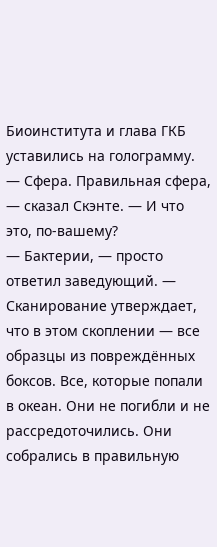Биоинститута и глава ГКБ уставились на голограмму.
— Сфера. Правильная сфера, — сказал Скэнте. — И что это, по-вашему?
— Бактерии, — просто ответил заведующий. — Сканирование утверждает, что в этом скоплении — все образцы из повреждённых боксов. Все, которые попали в океан. Они не погибли и не рассредоточились. Они собрались в правильную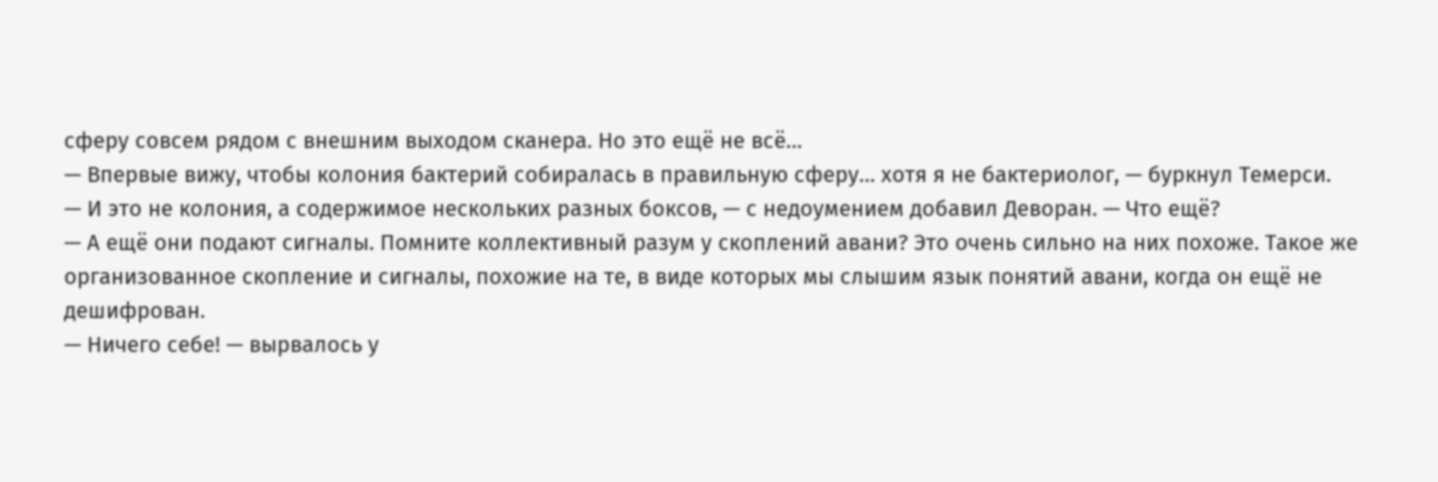сферу совсем рядом с внешним выходом сканера. Но это ещё не всё…
— Впервые вижу, чтобы колония бактерий собиралась в правильную сферу… хотя я не бактериолог, — буркнул Темерси.
— И это не колония, а содержимое нескольких разных боксов, — с недоумением добавил Деворан. — Что ещё?
— А ещё они подают сигналы. Помните коллективный разум у скоплений авани? Это очень сильно на них похоже. Такое же организованное скопление и сигналы, похожие на те, в виде которых мы слышим язык понятий авани, когда он ещё не дешифрован.
— Ничего себе! — вырвалось у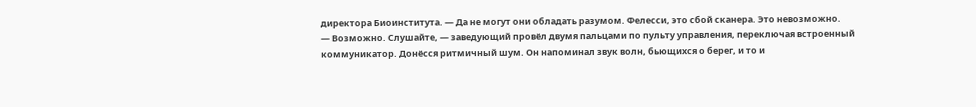директора Биоинститута. — Да не могут они обладать разумом. Фелесси, это сбой сканера. Это невозможно.
— Возможно. Слушайте, — заведующий провёл двумя пальцами по пульту управления, переключая встроенный коммуникатор. Донёсся ритмичный шум. Он напоминал звук волн, бьющихся о берег, и то и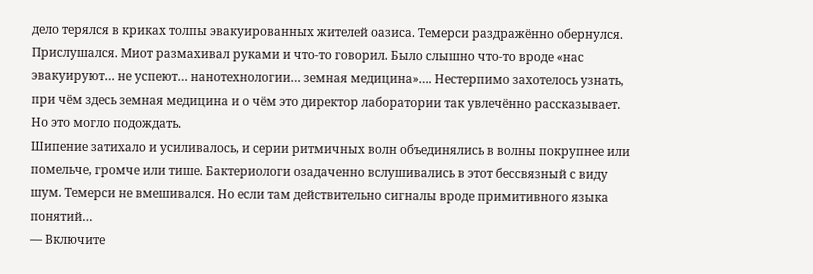дело терялся в криках толпы эвакуированных жителей оазиса. Темерси раздражённо обернулся. Прислушался. Миот размахивал руками и что-то говорил. Было слышно что-то вроде «нас эвакуируют… не успеют… нанотехнологии… земная медицина»…. Нестерпимо захотелось узнать, при чём здесь земная медицина и о чём это директор лаборатории так увлечённо рассказывает. Но это могло подождать.
Шипение затихало и усиливалось, и серии ритмичных волн объединялись в волны покрупнее или помельче, громче или тише. Бактериологи озадаченно вслушивались в этот бессвязный с виду шум. Темерси не вмешивался. Но если там действительно сигналы вроде примитивного языка понятий…
— Включите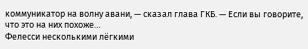коммуникатор на волну авани, — сказал глава ГКБ. — Если вы говорите, что это на них похоже…
Фелесси несколькими лёгкими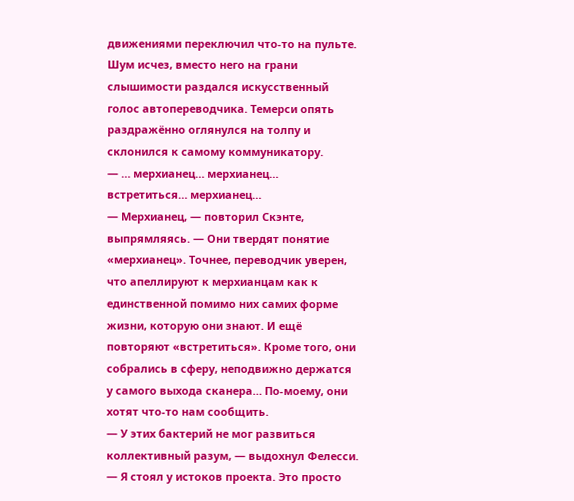движениями переключил что-то на пульте. Шум исчез, вместо него на грани слышимости раздался искусственный голос автопереводчика. Темерси опять раздражённо оглянулся на толпу и склонился к самому коммуникатору.
— … мерхианец… мерхианец… встретиться… мерхианец…
— Мерхианец, — повторил Скэнте, выпрямляясь. — Они твердят понятие «мерхианец». Точнее, переводчик уверен, что апеллируют к мерхианцам как к единственной помимо них самих форме жизни, которую они знают. И ещё повторяют «встретиться». Кроме того, они собрались в сферу, неподвижно держатся у самого выхода сканера… По-моему, они хотят что-то нам сообщить.
— У этих бактерий не мог развиться коллективный разум, — выдохнул Фелесси. — Я стоял у истоков проекта. Это просто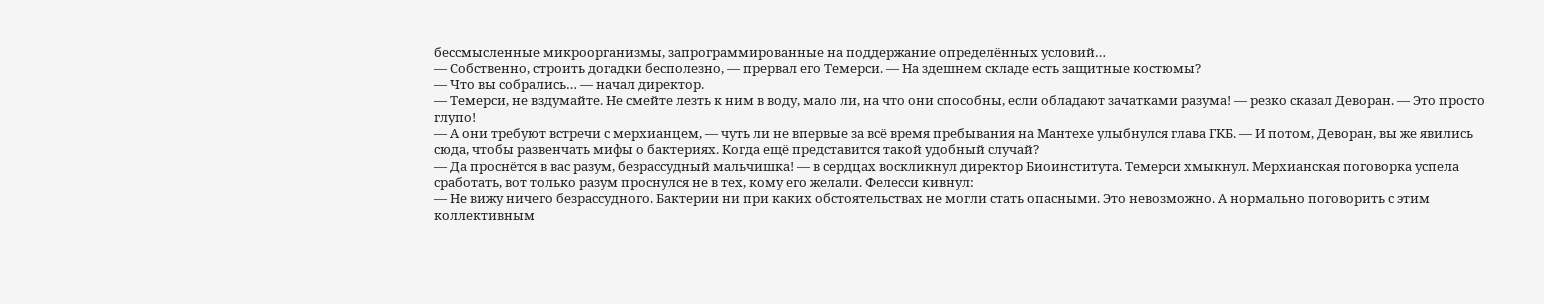бессмысленные микроорганизмы, запрограммированные на поддержание определённых условий…
— Собственно, строить догадки бесполезно, — прервал его Темерси. — На здешнем складе есть защитные костюмы?
— Что вы собрались… — начал директор.
— Темерси, не вздумайте. Не смейте лезть к ним в воду, мало ли, на что они способны, если обладают зачатками разума! — резко сказал Деворан. — Это просто глупо!
— А они требуют встречи с мерхианцем, — чуть ли не впервые за всё время пребывания на Мантехе улыбнулся глава ГКБ. — И потом, Деворан, вы же явились сюда, чтобы развенчать мифы о бактериях. Когда ещё представится такой удобный случай?
— Да проснётся в вас разум, безрассудный мальчишка! — в сердцах воскликнул директор Биоинститута. Темерси хмыкнул. Мерхианская поговорка успела сработать, вот только разум проснулся не в тех, кому его желали. Фелесси кивнул:
— Не вижу ничего безрассудного. Бактерии ни при каких обстоятельствах не могли стать опасными. Это невозможно. А нормально поговорить с этим коллективным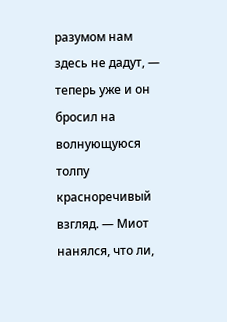разумом нам здесь не дадут, — теперь уже и он бросил на волнующуюся толпу красноречивый взгляд. — Миот нанялся, что ли,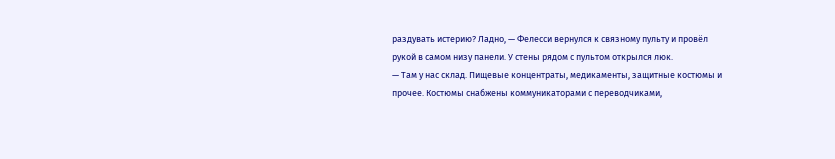раздувать истерию? Ладно, — Фелесси вернулся к связному пульту и провёл рукой в самом низу панели. У стены рядом с пультом открылся люк.
— Там у нас склад. Пищевые концентраты, медикаменты, защитные костюмы и прочее. Костюмы снабжены коммуникаторами с переводчиками,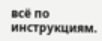всё по инструкциям.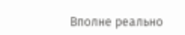Вполне реально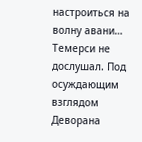настроиться на волну авани…
Темерси не дослушал. Под осуждающим взглядом Деворана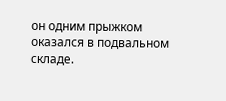он одним прыжком оказался в подвальном складе.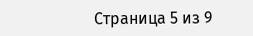Страница 5 из 9